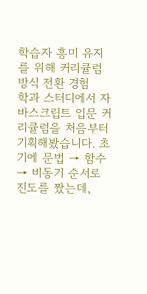학습자 흥미 유지를 위해 커리큘럼 방식 전환 경험
학과 스터디에서 자바스크립트 입문 커리큘럼을 처음부터 기획해봤습니다. 초기에 문법 → 함수 → 비동기 순서로 진도를 짰는데,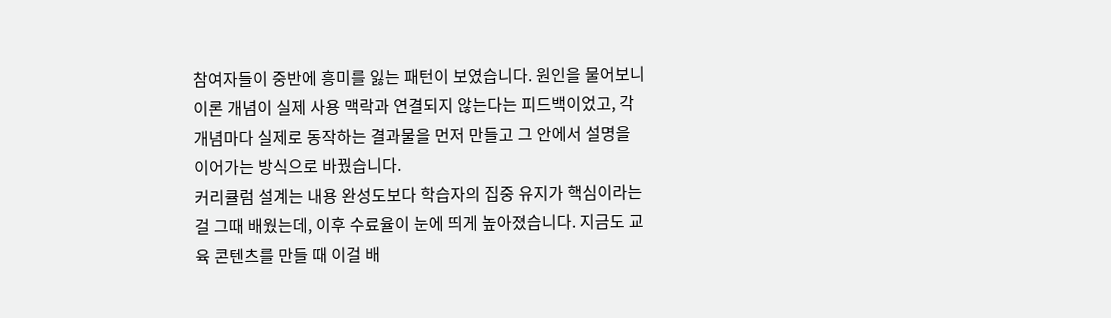참여자들이 중반에 흥미를 잃는 패턴이 보였습니다. 원인을 물어보니 이론 개념이 실제 사용 맥락과 연결되지 않는다는 피드백이었고, 각 개념마다 실제로 동작하는 결과물을 먼저 만들고 그 안에서 설명을 이어가는 방식으로 바꿨습니다.
커리큘럼 설계는 내용 완성도보다 학습자의 집중 유지가 핵심이라는 걸 그때 배웠는데, 이후 수료율이 눈에 띄게 높아졌습니다. 지금도 교육 콘텐츠를 만들 때 이걸 배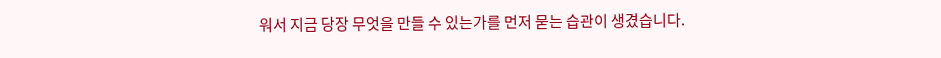워서 지금 당장 무엇을 만들 수 있는가를 먼저 묻는 습관이 생겼습니다.